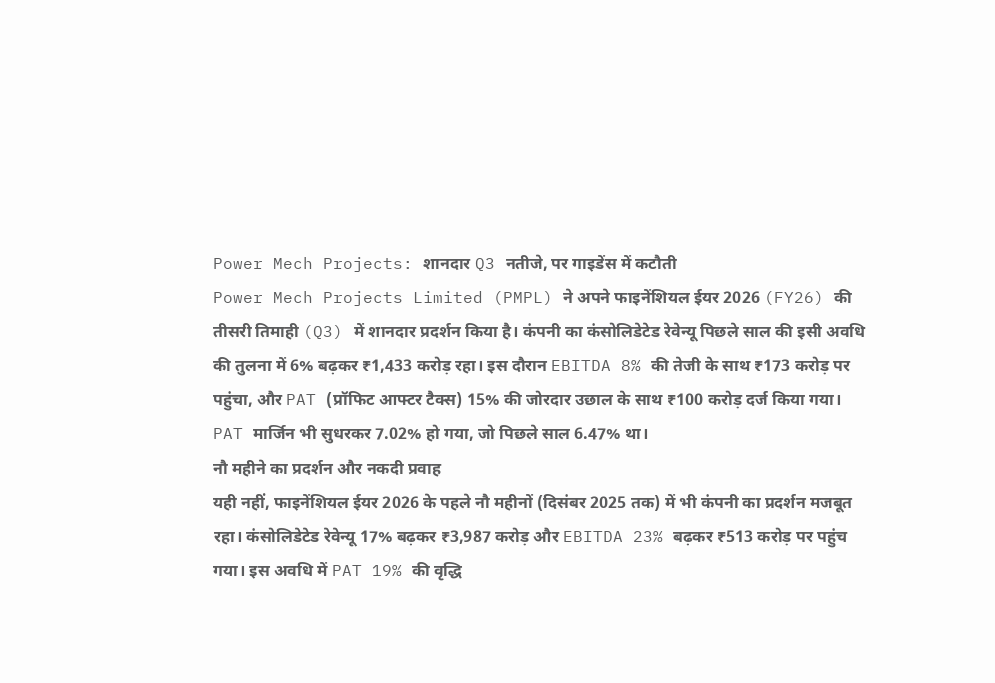Power Mech Projects: शानदार Q3 नतीजे, पर गाइडेंस में कटौती
Power Mech Projects Limited (PMPL) ने अपने फाइनेंशियल ईयर 2026 (FY26) की तीसरी तिमाही (Q3) में शानदार प्रदर्शन किया है। कंपनी का कंसोलिडेटेड रेवेन्यू पिछले साल की इसी अवधि की तुलना में 6% बढ़कर ₹1,433 करोड़ रहा। इस दौरान EBITDA 8% की तेजी के साथ ₹173 करोड़ पर पहुंचा, और PAT (प्रॉफिट आफ्टर टैक्स) 15% की जोरदार उछाल के साथ ₹100 करोड़ दर्ज किया गया। PAT मार्जिन भी सुधरकर 7.02% हो गया, जो पिछले साल 6.47% था।
नौ महीने का प्रदर्शन और नकदी प्रवाह
यही नहीं, फाइनेंशियल ईयर 2026 के पहले नौ महीनों (दिसंबर 2025 तक) में भी कंपनी का प्रदर्शन मजबूत रहा। कंसोलिडेटेड रेवेन्यू 17% बढ़कर ₹3,987 करोड़ और EBITDA 23% बढ़कर ₹513 करोड़ पर पहुंच गया। इस अवधि में PAT 19% की वृद्धि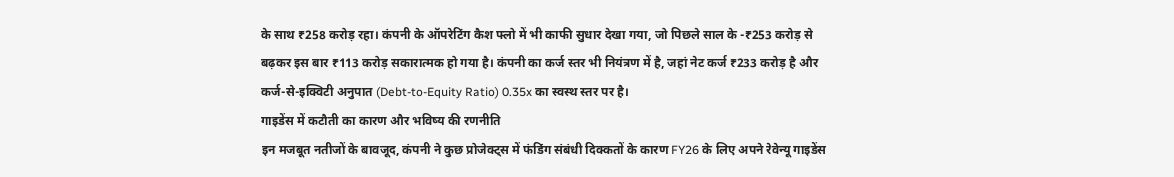के साथ ₹258 करोड़ रहा। कंपनी के ऑपरेटिंग कैश फ्लो में भी काफी सुधार देखा गया, जो पिछले साल के -₹253 करोड़ से बढ़कर इस बार ₹113 करोड़ सकारात्मक हो गया है। कंपनी का कर्ज स्तर भी नियंत्रण में है, जहां नेट कर्ज ₹233 करोड़ है और कर्ज-से-इक्विटी अनुपात (Debt-to-Equity Ratio) 0.35x का स्वस्थ स्तर पर है।
गाइडेंस में कटौती का कारण और भविष्य की रणनीति
इन मजबूत नतीजों के बावजूद, कंपनी ने कुछ प्रोजेक्ट्स में फंडिंग संबंधी दिक्कतों के कारण FY26 के लिए अपने रेवेन्यू गाइडेंस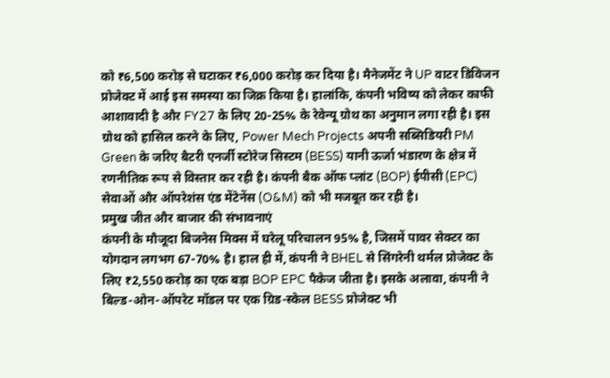को ₹6,500 करोड़ से घटाकर ₹6,000 करोड़ कर दिया है। मैनेजमेंट ने UP वाटर डिविजन प्रोजेक्ट में आई इस समस्या का जिक्र किया है। हालांकि, कंपनी भविष्य को लेकर काफी आशावादी है और FY27 के लिए 20-25% के रेवेन्यू ग्रोथ का अनुमान लगा रही है। इस ग्रोथ को हासिल करने के लिए, Power Mech Projects अपनी सब्सिडियरी PM Green के जरिए बैटरी एनर्जी स्टोरेज सिस्टम (BESS) यानी ऊर्जा भंडारण के क्षेत्र में रणनीतिक रूप से विस्तार कर रही है। कंपनी बैक ऑफ प्लांट (BOP) ईपीसी (EPC) सेवाओं और ऑपरेशंस एंड मेंटेनेंस (O&M) को भी मजबूत कर रही है।
प्रमुख जीत और बाजार की संभावनाएं
कंपनी के मौजूदा बिजनेस मिक्स में घरेलू परिचालन 95% है, जिसमें पावर सेक्टर का योगदान लगभग 67-70% है। हाल ही में, कंपनी ने BHEL से सिंगरेनी थर्मल प्रोजेक्ट के लिए ₹2,550 करोड़ का एक बड़ा BOP EPC पैकेज जीता है। इसके अलावा, कंपनी ने बिल्ड-ओन-ऑपरेट मॉडल पर एक ग्रिड-स्केल BESS प्रोजेक्ट भी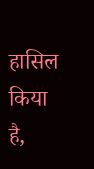हासिल किया है,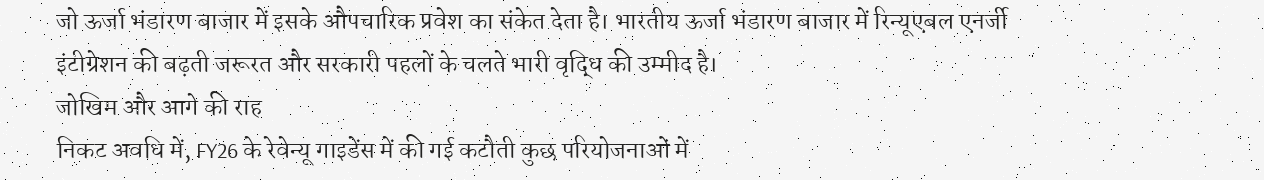जो ऊर्जा भंडारण बाजार में इसके औपचारिक प्रवेश का संकेत देता है। भारतीय ऊर्जा भंडारण बाजार में रिन्यूएबल एनर्जी इंटीग्रेशन की बढ़ती जरूरत और सरकारी पहलों के चलते भारी वृद्धि की उम्मीद है।
जोखिम और आगे की राह
निकट अवधि में, FY26 के रेवेन्यू गाइडेंस में की गई कटौती कुछ परियोजनाओं में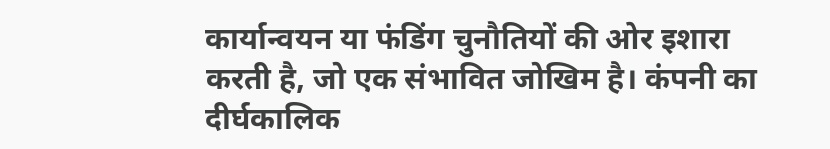कार्यान्वयन या फंडिंग चुनौतियों की ओर इशारा करती है, जो एक संभावित जोखिम है। कंपनी का दीर्घकालिक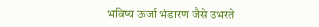भविष्य ऊर्जा भंडारण जैसे उभरते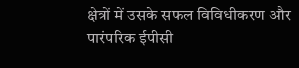क्षेत्रों में उसके सफल विविधीकरण और पारंपरिक ईपीसी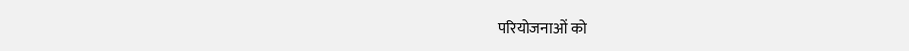परियोजनाओं को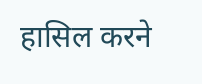हासिल करने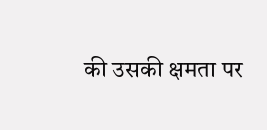की उसकी क्षमता पर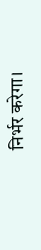निर्भर करेगा।